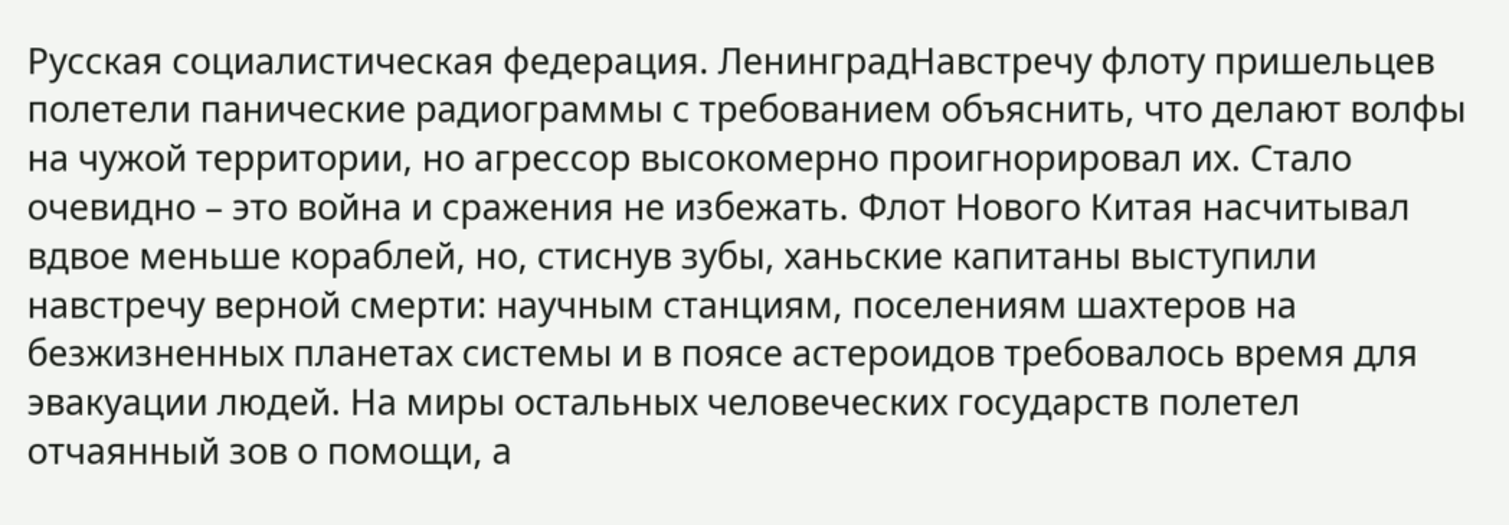Русская социалистическая федерация. ЛенинградНавстречу флоту пришельцев полетели панические радиограммы с требованием объяснить, что делают волфы на чужой территории, но агрессор высокомерно проигнорировал их. Стало очевидно – это война и сражения не избежать. Флот Нового Китая насчитывал вдвое меньше кораблей, но, стиснув зубы, ханьские капитаны выступили навстречу верной смерти: научным станциям, поселениям шахтеров на безжизненных планетах системы и в поясе астероидов требовалось время для эвакуации людей. На миры остальных человеческих государств полетел отчаянный зов о помощи, а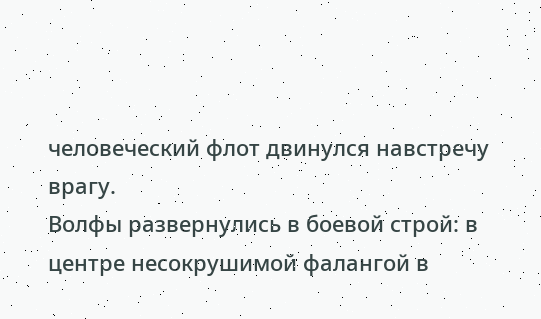человеческий флот двинулся навстречу врагу.
Волфы развернулись в боевой строй: в центре несокрушимой фалангой в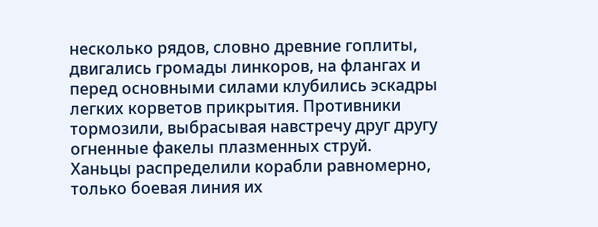несколько рядов, словно древние гоплиты, двигались громады линкоров, на флангах и перед основными силами клубились эскадры легких корветов прикрытия. Противники тормозили, выбрасывая навстречу друг другу огненные факелы плазменных струй.
Ханьцы распределили корабли равномерно, только боевая линия их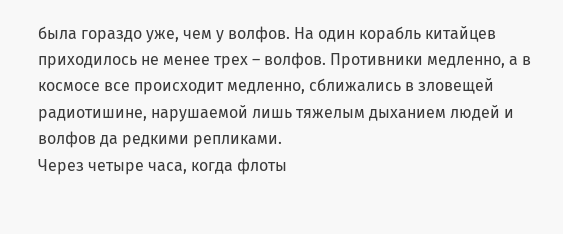была гораздо уже, чем у волфов. На один корабль китайцев приходилось не менее трех – волфов. Противники медленно, а в космосе все происходит медленно, сближались в зловещей радиотишине, нарушаемой лишь тяжелым дыханием людей и волфов да редкими репликами.
Через четыре часа, когда флоты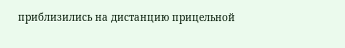приблизились на дистанцию прицельной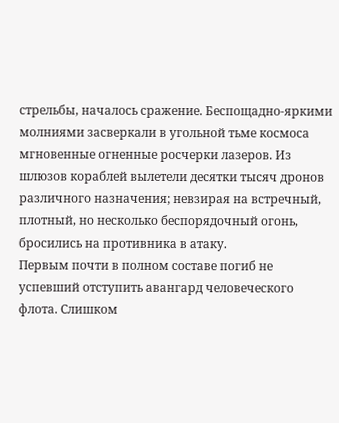стрельбы, началось сражение. Беспощадно-яркими молниями засверкали в угольной тьме космоса мгновенные огненные росчерки лазеров. Из шлюзов кораблей вылетели десятки тысяч дронов различного назначения; невзирая на встречный, плотный, но несколько беспорядочный огонь, бросились на противника в атаку.
Первым почти в полном составе погиб не успевший отступить авангард человеческого флота. Слишком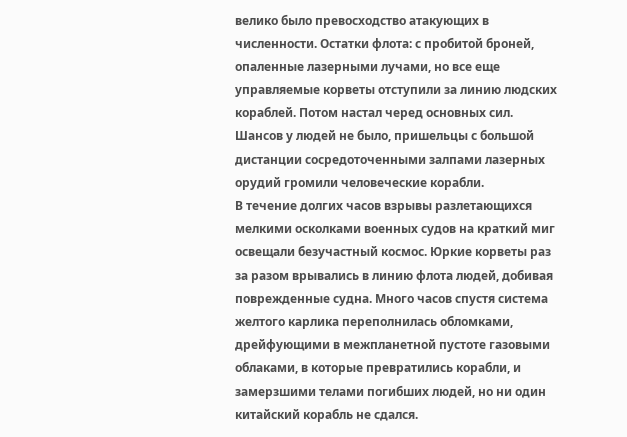велико было превосходство атакующих в численности. Остатки флота: с пробитой броней, опаленные лазерными лучами, но все еще управляемые корветы отступили за линию людских кораблей. Потом настал черед основных сил. Шансов у людей не было, пришельцы с большой дистанции сосредоточенными залпами лазерных орудий громили человеческие корабли.
В течение долгих часов взрывы разлетающихся мелкими осколками военных судов на краткий миг освещали безучастный космос. Юркие корветы раз за разом врывались в линию флота людей, добивая поврежденные судна. Много часов спустя система желтого карлика переполнилась обломками, дрейфующими в межпланетной пустоте газовыми облаками, в которые превратились корабли, и замерзшими телами погибших людей, но ни один китайский корабль не сдался.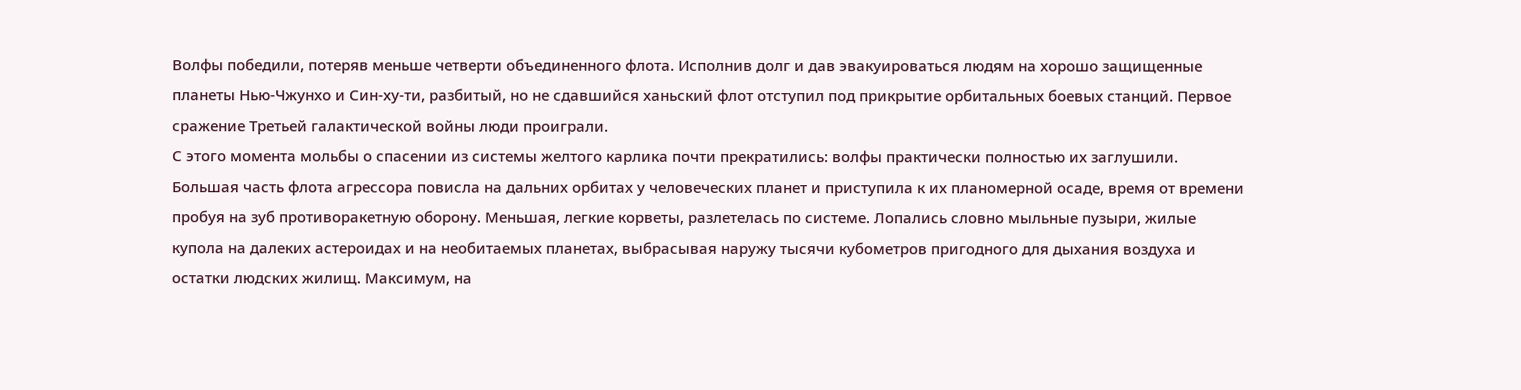Волфы победили, потеряв меньше четверти объединенного флота. Исполнив долг и дав эвакуироваться людям на хорошо защищенные планеты Нью-Чжунхо и Син-ху-ти, разбитый, но не сдавшийся ханьский флот отступил под прикрытие орбитальных боевых станций. Первое сражение Третьей галактической войны люди проиграли.
С этого момента мольбы о спасении из системы желтого карлика почти прекратились: волфы практически полностью их заглушили. Большая часть флота агрессора повисла на дальних орбитах у человеческих планет и приступила к их планомерной осаде, время от времени пробуя на зуб противоракетную оборону. Меньшая, легкие корветы, разлетелась по системе. Лопались словно мыльные пузыри, жилые купола на далеких астероидах и на необитаемых планетах, выбрасывая наружу тысячи кубометров пригодного для дыхания воздуха и остатки людских жилищ. Максимум, на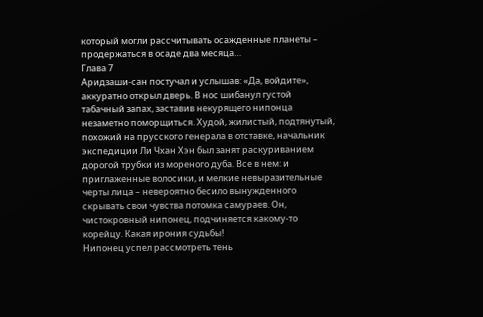который могли рассчитывать осажденные планеты – продержаться в осаде два месяца…
Глава 7
Аридзаши-сан постучал и услышав: «Да, войдите», аккуратно открыл дверь. В нос шибанул густой табачный запах, заставив некурящего нипонца незаметно поморщиться. Худой, жилистый, подтянутый, похожий на прусского генерала в отставке, начальник экспедиции Ли Чхан Хэн был занят раскуриванием дорогой трубки из мореного дуба. Все в нем: и приглаженные волосики, и мелкие невыразительные черты лица – невероятно бесило вынужденного скрывать свои чувства потомка самураев. Он, чистокровный нипонец, подчиняется какому-то корейцу. Какая ирония судьбы!
Нипонец успел рассмотреть тень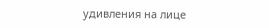удивления на лице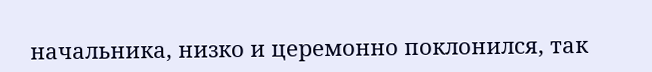начальника, низко и церемонно поклонился, так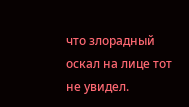что злорадный оскал на лице тот не увидел.